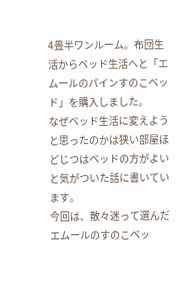4畳半ワンルーム。布団生活からベッド生活へと「エムールのパインすのこベッド」を購入しました。
なぜベッド生活に変えようと思ったのかは狭い部屋ほどじつはベッドの方がよいと気がついた話に書いています。
今回は、散々迷って選んだエムールのすのこベッ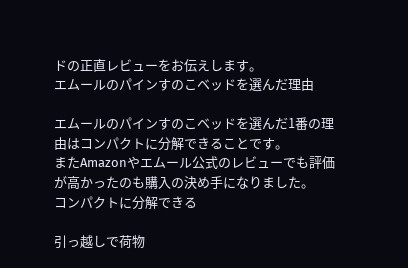ドの正直レビューをお伝えします。
エムールのパインすのこベッドを選んだ理由

エムールのパインすのこベッドを選んだ1番の理由はコンパクトに分解できることです。
またAmazonやエムール公式のレビューでも評価が高かったのも購入の決め手になりました。
コンパクトに分解できる

引っ越しで荷物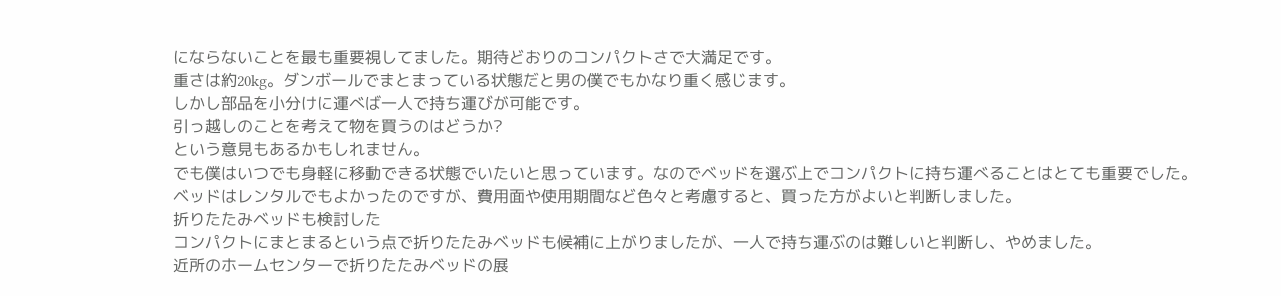にならないことを最も重要視してました。期待どおりのコンパクトさで大満足です。
重さは約20kg。ダンボールでまとまっている状態だと男の僕でもかなり重く感じます。
しかし部品を小分けに運べば一人で持ち運びが可能です。
引っ越しのことを考えて物を買うのはどうか?
という意見もあるかもしれません。
でも僕はいつでも身軽に移動できる状態でいたいと思っています。なのでベッドを選ぶ上でコンパクトに持ち運べることはとても重要でした。
ベッドはレンタルでもよかったのですが、費用面や使用期間など色々と考慮すると、買った方がよいと判断しました。
折りたたみベッドも検討した
コンパクトにまとまるという点で折りたたみベッドも候補に上がりましたが、一人で持ち運ぶのは難しいと判断し、やめました。
近所のホームセンターで折りたたみベッドの展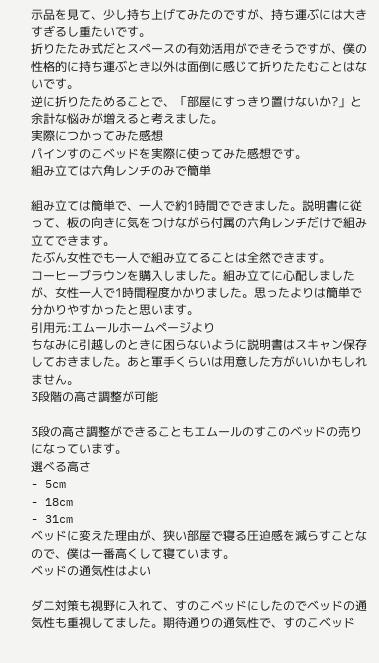示品を見て、少し持ち上げてみたのですが、持ち運ぶには大きすぎるし重たいです。
折りたたみ式だとスペースの有効活用ができそうですが、僕の性格的に持ち運ぶとき以外は面倒に感じて折りたたむことはないです。
逆に折りたためることで、「部屋にすっきり置けないか?」と余計な悩みが増えると考えました。
実際につかってみた感想
パインすのこベッドを実際に使ってみた感想です。
組み立ては六角レンチのみで簡単

組み立ては簡単で、一人で約1時間でできました。説明書に従って、板の向きに気をつけながら付属の六角レンチだけで組み立てできます。
たぶん女性でも一人で組み立てることは全然できます。
コーヒーブラウンを購入しました。組み立てに心配しましたが、女性一人で1時間程度かかりました。思ったよりは簡単で分かりやすかったと思います。
引用元:エムールホームページより
ちなみに引越しのときに困らないように説明書はスキャン保存しておきました。あと軍手くらいは用意した方がいいかもしれません。
3段階の高さ調整が可能

3段の高さ調整ができることもエムールのすこのベッドの売りになっています。
選べる高さ
- 5cm
- 18cm
- 31cm
ベッドに変えた理由が、狭い部屋で寝る圧迫感を減らすことなので、僕は一番高くして寝ています。
ベッドの通気性はよい

ダニ対策も視野に入れて、すのこベッドにしたのでベッドの通気性も重視してました。期待通りの通気性で、すのこベッド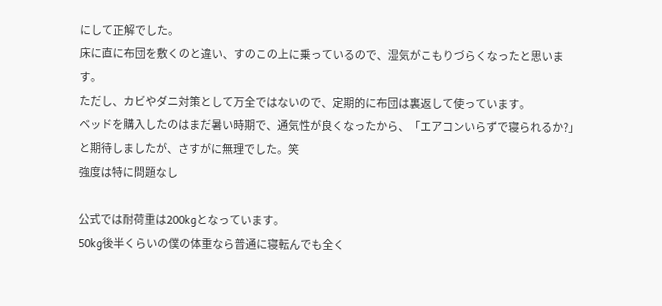にして正解でした。
床に直に布団を敷くのと違い、すのこの上に乗っているので、湿気がこもりづらくなったと思います。
ただし、カビやダニ対策として万全ではないので、定期的に布団は裏返して使っています。
ベッドを購入したのはまだ暑い時期で、通気性が良くなったから、「エアコンいらずで寝られるか?」と期待しましたが、さすがに無理でした。笑
強度は特に問題なし

公式では耐荷重は200kgとなっています。
50kg後半くらいの僕の体重なら普通に寝転んでも全く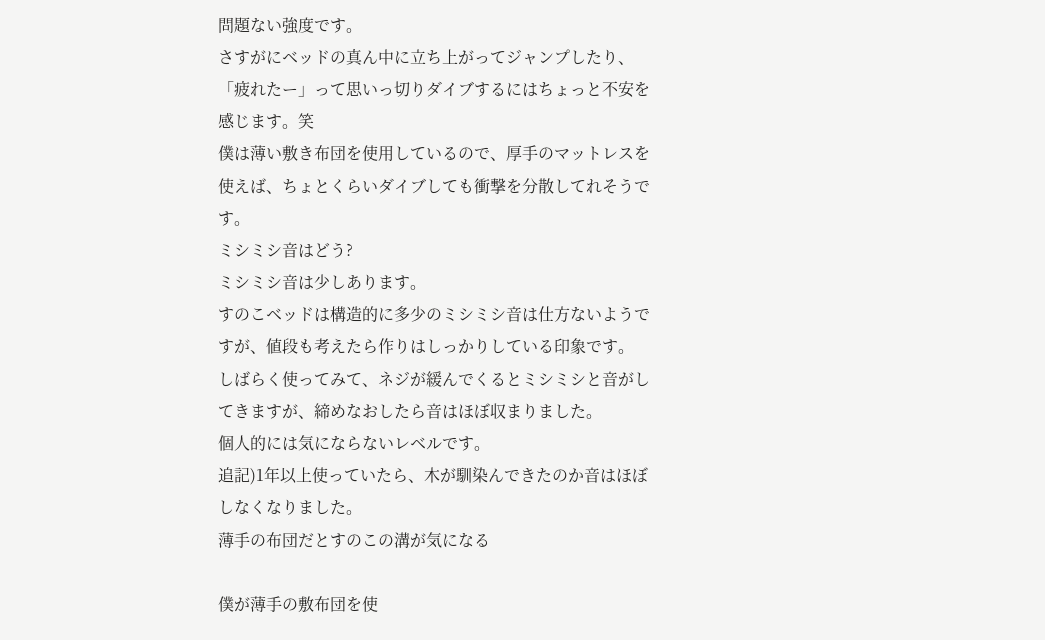問題ない強度です。
さすがにベッドの真ん中に立ち上がってジャンプしたり、「疲れたー」って思いっ切りダイブするにはちょっと不安を感じます。笑
僕は薄い敷き布団を使用しているので、厚手のマットレスを使えば、ちょとくらいダイブしても衝撃を分散してれそうです。
ミシミシ音はどう?
ミシミシ音は少しあります。
すのこベッドは構造的に多少のミシミシ音は仕方ないようですが、値段も考えたら作りはしっかりしている印象です。
しばらく使ってみて、ネジが緩んでくるとミシミシと音がしてきますが、締めなおしたら音はほぼ収まりました。
個人的には気にならないレベルです。
追記)1年以上使っていたら、木が馴染んできたのか音はほぼしなくなりました。
薄手の布団だとすのこの溝が気になる

僕が薄手の敷布団を使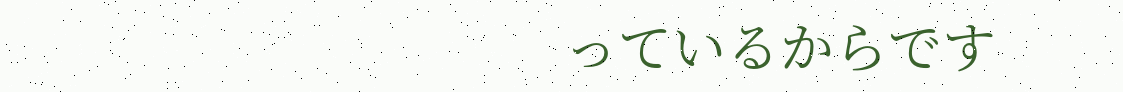っているからです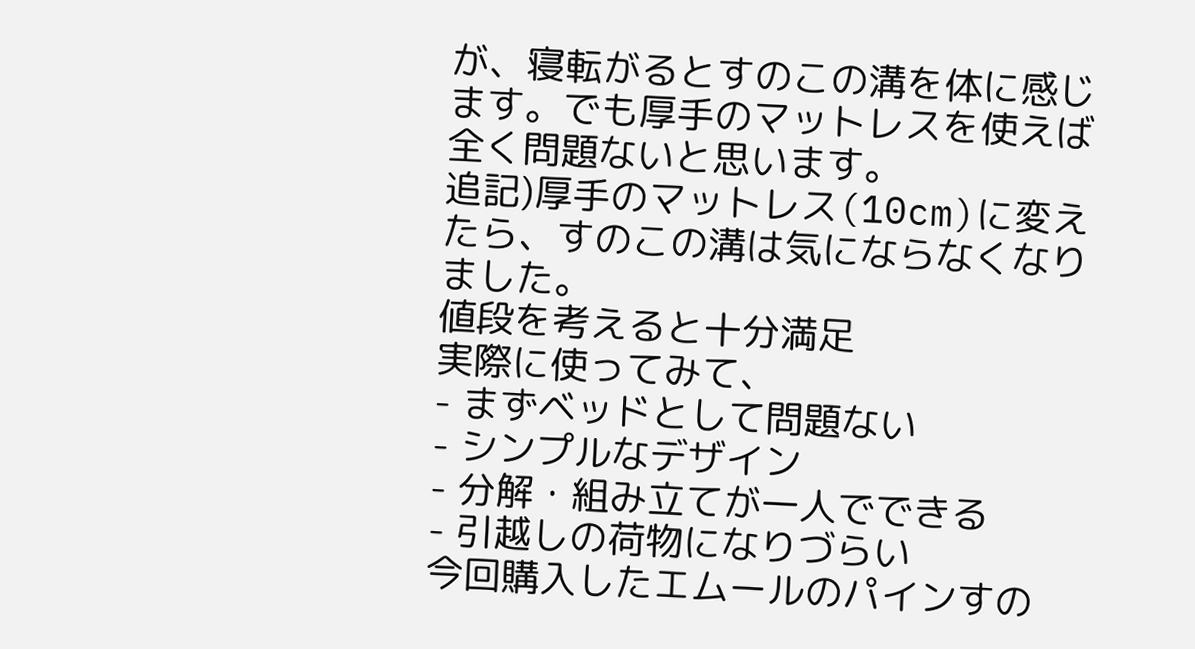が、寝転がるとすのこの溝を体に感じます。でも厚手のマットレスを使えば全く問題ないと思います。
追記)厚手のマットレス(10cm)に変えたら、すのこの溝は気にならなくなりました。
値段を考えると十分満足
実際に使ってみて、
- まずベッドとして問題ない
- シンプルなデザイン
- 分解・組み立てが一人でできる
- 引越しの荷物になりづらい
今回購入したエムールのパインすの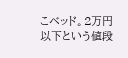こベッド。2万円以下という値段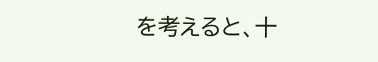を考えると、十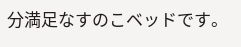分満足なすのこベッドです。